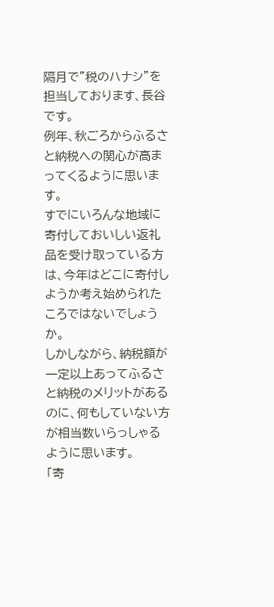隔月で”税のハナシ”を担当しております、長谷です。
例年、秋ごろからふるさと納税への関心が高まってくるように思います。
すでにいろんな地域に寄付しておいしい返礼品を受け取っている方は、今年はどこに寄付しようか考え始められたころではないでしょうか。
しかしながら、納税額が一定以上あってふるさと納税のメリットがあるのに、何もしていない方が相当数いらっしゃるように思います。
「寄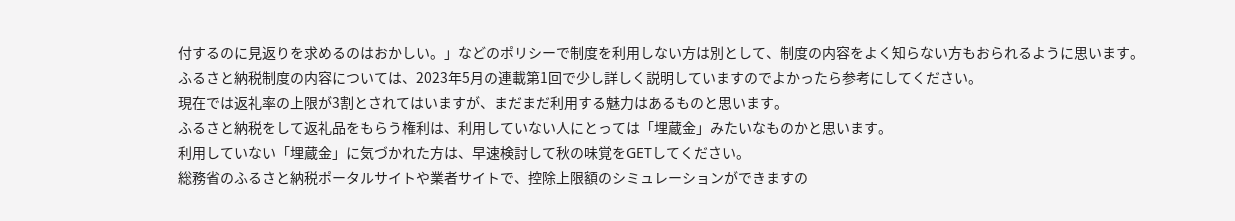付するのに見返りを求めるのはおかしい。」などのポリシーで制度を利用しない方は別として、制度の内容をよく知らない方もおられるように思います。
ふるさと納税制度の内容については、2023年5月の連載第1回で少し詳しく説明していますのでよかったら参考にしてください。
現在では返礼率の上限が3割とされてはいますが、まだまだ利用する魅力はあるものと思います。
ふるさと納税をして返礼品をもらう権利は、利用していない人にとっては「埋蔵金」みたいなものかと思います。
利用していない「埋蔵金」に気づかれた方は、早速検討して秋の味覚をGETしてください。
総務省のふるさと納税ポータルサイトや業者サイトで、控除上限額のシミュレーションができますの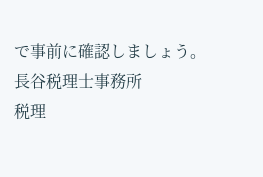で事前に確認しましょう。
長谷税理士事務所
税理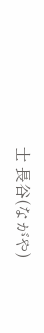士 長谷(ながや)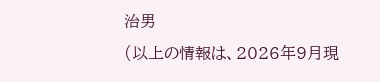治男
(以上の情報は、2026年9月現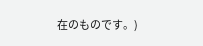在のものです。)